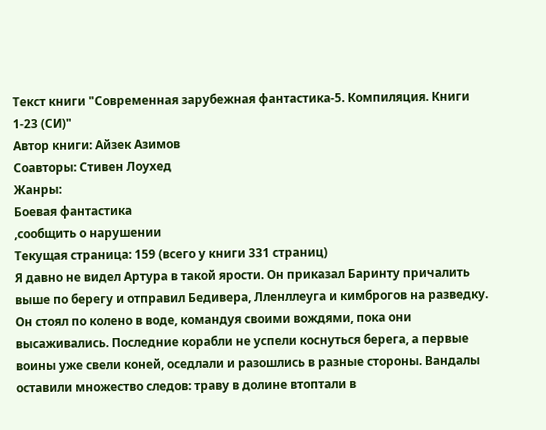Текст книги "Современная зарубежная фантастика-5. Компиляция. Книги 1-23 (СИ)"
Автор книги: Айзек Азимов
Соавторы: Стивен Лоухед
Жанры:
Боевая фантастика
,сообщить о нарушении
Текущая страница: 159 (всего у книги 331 страниц)
Я давно не видел Артура в такой ярости. Он приказал Баринту причалить выше по берегу и отправил Бедивера, Лленллеуга и кимброгов на разведку. Он стоял по колено в воде, командуя своими вождями, пока они высаживались. Последние корабли не успели коснуться берега, а первые воины уже свели коней, оседлали и разошлись в разные стороны. Вандалы оставили множество следов: траву в долине втоптали в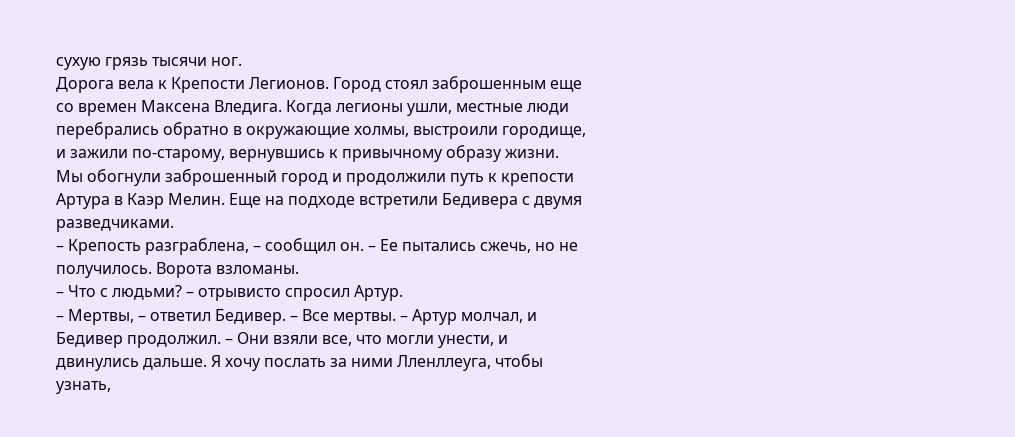сухую грязь тысячи ног.
Дорога вела к Крепости Легионов. Город стоял заброшенным еще со времен Максена Вледига. Когда легионы ушли, местные люди перебрались обратно в окружающие холмы, выстроили городище, и зажили по-старому, вернувшись к привычному образу жизни.
Мы обогнули заброшенный город и продолжили путь к крепости Артура в Каэр Мелин. Еще на подходе встретили Бедивера с двумя разведчиками.
– Крепость разграблена, – сообщил он. – Ее пытались сжечь, но не получилось. Ворота взломаны.
– Что с людьми? – отрывисто спросил Артур.
– Мертвы, – ответил Бедивер. – Все мертвы. – Артур молчал, и Бедивер продолжил. – Они взяли все, что могли унести, и двинулись дальше. Я хочу послать за ними Лленллеуга, чтобы узнать,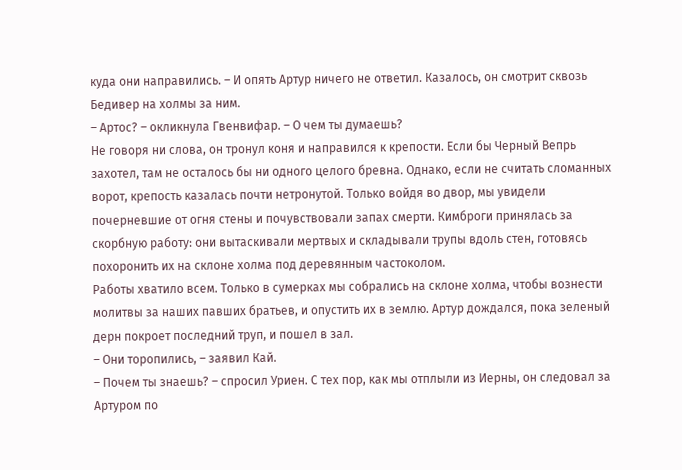куда они направились. – И опять Артур ничего не ответил. Казалось, он смотрит сквозь Бедивер на холмы за ним.
– Артос? – окликнула Гвенвифар. – О чем ты думаешь?
Не говоря ни слова, он тронул коня и направился к крепости. Если бы Черный Вепрь захотел, там не осталось бы ни одного целого бревна. Однако, если не считать сломанных ворот, крепость казалась почти нетронутой. Только войдя во двор, мы увидели почерневшие от огня стены и почувствовали запах смерти. Кимброги принялась за скорбную работу: они вытаскивали мертвых и складывали трупы вдоль стен, готовясь похоронить их на склоне холма под деревянным частоколом.
Работы хватило всем. Только в сумерках мы собрались на склоне холма, чтобы вознести молитвы за наших павших братьев, и опустить их в землю. Артур дождался, пока зеленый дерн покроет последний труп, и пошел в зал.
– Они торопились, – заявил Кай.
– Почем ты знаешь? – спросил Уриен. С тех пор, как мы отплыли из Иерны, он следовал за Артуром по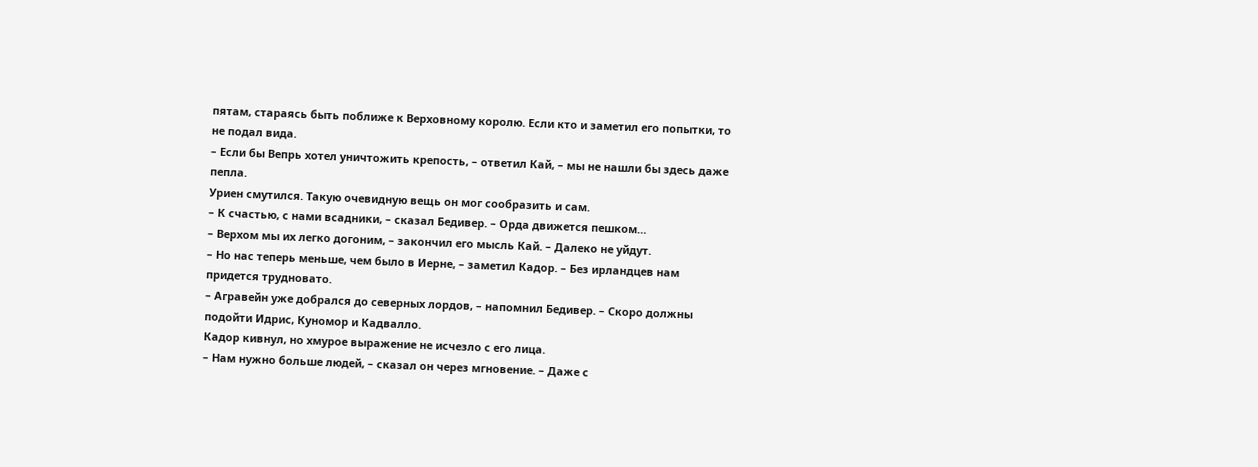пятам, стараясь быть поближе к Верховному королю. Если кто и заметил его попытки, то не подал вида.
– Если бы Вепрь хотел уничтожить крепость, – ответил Кай, – мы не нашли бы здесь даже пепла.
Уриен смутился. Такую очевидную вещь он мог сообразить и сам.
– К счастью, с нами всадники, – сказал Бедивер. – Орда движется пешком…
– Верхом мы их легко догоним, – закончил его мысль Кай. – Далеко не уйдут.
– Но нас теперь меньше, чем было в Иерне, – заметил Кадор. – Без ирландцев нам придется трудновато.
– Агравейн уже добрался до северных лордов, – напомнил Бедивер. – Скоро должны подойти Идрис, Куномор и Кадвалло.
Кадор кивнул, но хмурое выражение не исчезло с его лица.
– Нам нужно больше людей, – сказал он через мгновение. – Даже с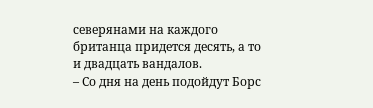северянами на каждого британца придется десять, а то и двадцать вандалов.
– Со дня на день подойдут Борс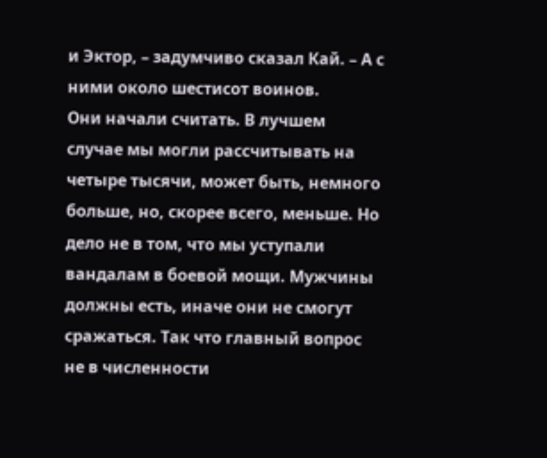и Эктор, – задумчиво сказал Кай. – А с ними около шестисот воинов.
Они начали считать. В лучшем случае мы могли рассчитывать на четыре тысячи, может быть, немного больше, но, скорее всего, меньше. Но дело не в том, что мы уступали вандалам в боевой мощи. Мужчины должны есть, иначе они не смогут сражаться. Так что главный вопрос не в численности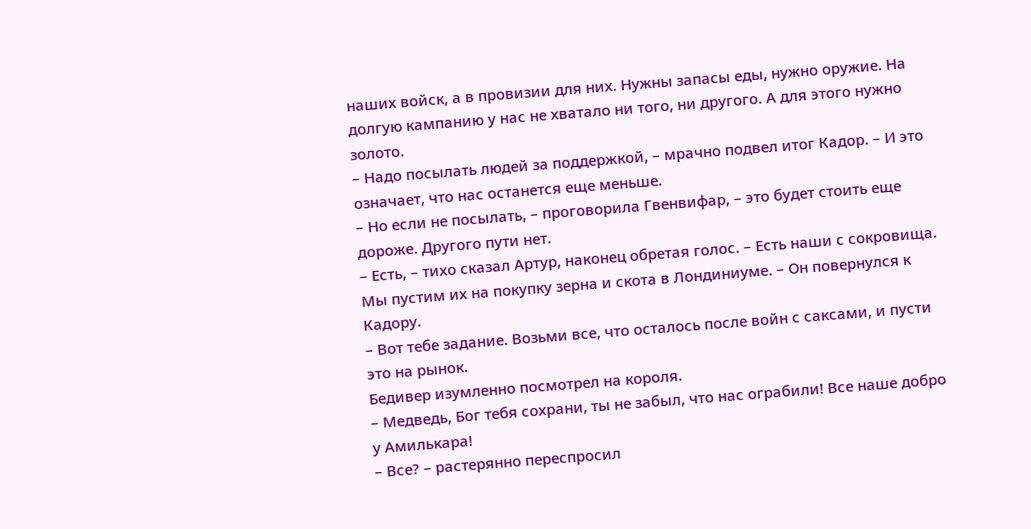наших войск, а в провизии для них. Нужны запасы еды, нужно оружие. На долгую кампанию у нас не хватало ни того, ни другого. А для этого нужно золото.
– Надо посылать людей за поддержкой, – мрачно подвел итог Кадор. – И это означает, что нас останется еще меньше.
– Но если не посылать, – проговорила Гвенвифар, – это будет стоить еще дороже. Другого пути нет.
– Есть, – тихо сказал Артур, наконец обретая голос. – Есть наши с сокровища. Мы пустим их на покупку зерна и скота в Лондиниуме. – Он повернулся к Кадору.
– Вот тебе задание. Возьми все, что осталось после войн с саксами, и пусти это на рынок.
Бедивер изумленно посмотрел на короля.
– Медведь, Бог тебя сохрани, ты не забыл, что нас ограбили! Все наше добро у Амилькара!
– Все? – растерянно переспросил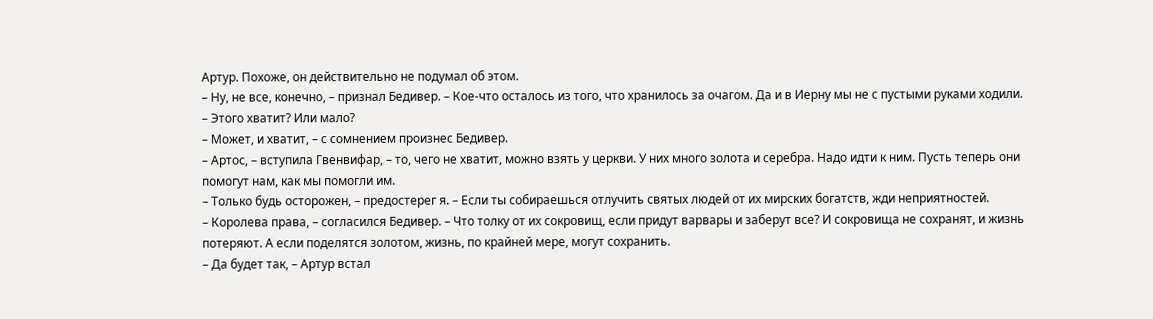Артур. Похоже, он действительно не подумал об этом.
– Ну, не все, конечно, – признал Бедивер. – Кое-что осталось из того, что хранилось за очагом. Да и в Иерну мы не с пустыми руками ходили.
– Этого хватит? Или мало?
– Может, и хватит, – с сомнением произнес Бедивер.
– Артос, – вступила Гвенвифар, – то, чего не хватит, можно взять у церкви. У них много золота и серебра. Надо идти к ним. Пусть теперь они помогут нам, как мы помогли им.
– Только будь осторожен, – предостерег я. – Если ты собираешься отлучить святых людей от их мирских богатств, жди неприятностей.
– Королева права, – согласился Бедивер. – Что толку от их сокровищ, если придут варвары и заберут все? И сокровища не сохранят, и жизнь потеряют. А если поделятся золотом, жизнь, по крайней мере, могут сохранить.
– Да будет так, – Артур встал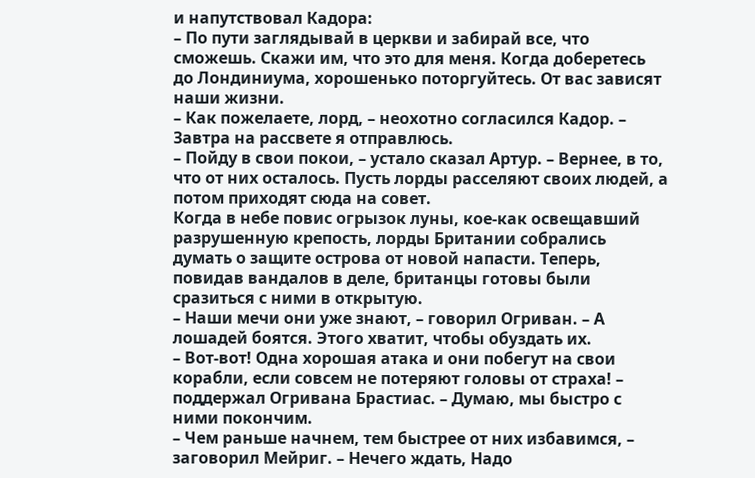и напутствовал Кадора:
– По пути заглядывай в церкви и забирай все, что сможешь. Скажи им, что это для меня. Когда доберетесь до Лондиниума, хорошенько поторгуйтесь. От вас зависят наши жизни.
– Как пожелаете, лорд, – неохотно согласился Кадор. – Завтра на рассвете я отправлюсь.
– Пойду в свои покои, – устало сказал Артур. – Вернее, в то, что от них осталось. Пусть лорды расселяют своих людей, а потом приходят сюда на совет.
Когда в небе повис огрызок луны, кое-как освещавший разрушенную крепость, лорды Британии собрались думать о защите острова от новой напасти. Теперь, повидав вандалов в деле, британцы готовы были сразиться с ними в открытую.
– Наши мечи они уже знают, – говорил Огриван. – А лошадей боятся. Этого хватит, чтобы обуздать их.
– Вот-вот! Одна хорошая атака и они побегут на свои корабли, если совсем не потеряют головы от страха! – поддержал Огривана Брастиас. – Думаю, мы быстро с ними покончим.
– Чем раньше начнем, тем быстрее от них избавимся, – заговорил Мейриг. – Нечего ждать, Надо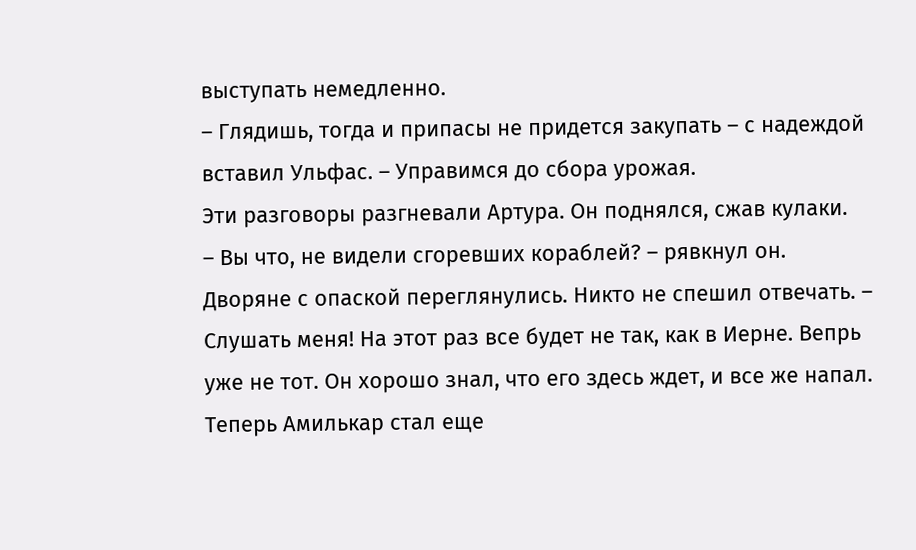выступать немедленно.
– Глядишь, тогда и припасы не придется закупать – с надеждой вставил Ульфас. – Управимся до сбора урожая.
Эти разговоры разгневали Артура. Он поднялся, сжав кулаки.
– Вы что, не видели сгоревших кораблей? – рявкнул он. Дворяне с опаской переглянулись. Никто не спешил отвечать. – Слушать меня! На этот раз все будет не так, как в Иерне. Вепрь уже не тот. Он хорошо знал, что его здесь ждет, и все же напал. Теперь Амилькар стал еще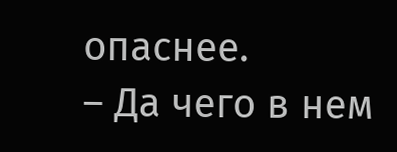опаснее.
– Да чего в нем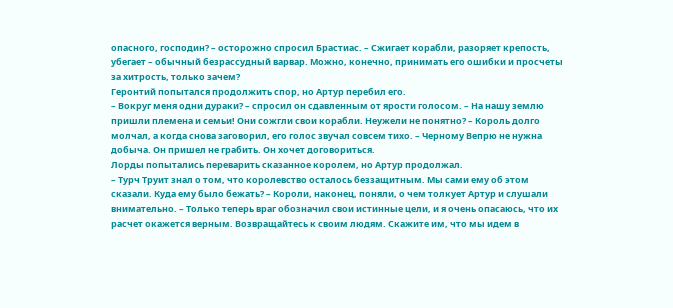опасного, господин? – осторожно спросил Брастиас. – Сжигает корабли, разоряет крепость, убегает – обычный безрассудный варвар. Можно, конечно, принимать его ошибки и просчеты за хитрость, только зачем?
Геронтий попытался продолжить спор, но Артур перебил его.
– Вокруг меня одни дураки? – спросил он сдавленным от ярости голосом. – На нашу землю пришли племена и семьи! Они сожгли свои корабли. Неужели не понятно? – Король долго молчал, а когда снова заговорил, его голос звучал совсем тихо. – Черному Вепрю не нужна добыча. Он пришел не грабить. Он хочет договориться.
Лорды попытались переварить сказанное королем, но Артур продолжал.
– Турч Труит знал о том, что королевство осталось беззащитным. Мы сами ему об этом сказали. Куда ему было бежать? – Короли, наконец, поняли, о чем толкует Артур и слушали внимательно. – Только теперь враг обозначил свои истинные цели, и я очень опасаюсь, что их расчет окажется верным. Возвращайтесь к своим людям. Скажите им, что мы идем в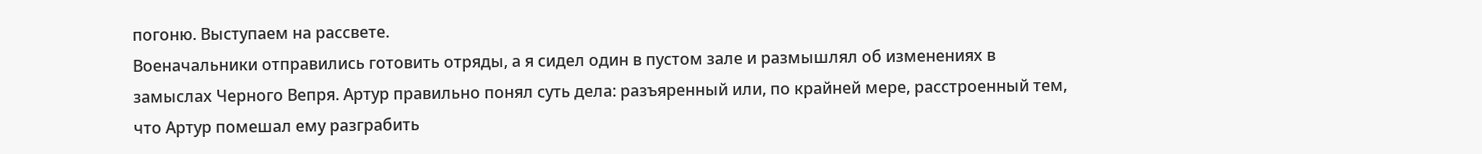погоню. Выступаем на рассвете.
Военачальники отправились готовить отряды, а я сидел один в пустом зале и размышлял об изменениях в замыслах Черного Вепря. Артур правильно понял суть дела: разъяренный или, по крайней мере, расстроенный тем, что Артур помешал ему разграбить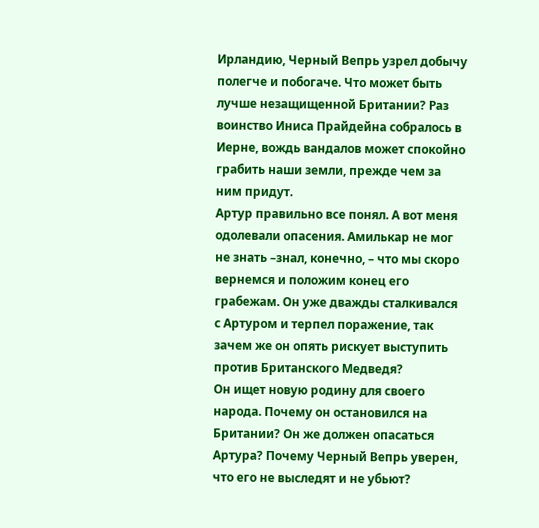Ирландию, Черный Вепрь узрел добычу полегче и побогаче. Что может быть лучше незащищенной Британии? Раз воинство Иниса Прайдейна собралось в Иерне, вождь вандалов может спокойно грабить наши земли, прежде чем за ним придут.
Артур правильно все понял. А вот меня одолевали опасения. Амилькар не мог не знать –знал, конечно, – что мы скоро вернемся и положим конец его грабежам. Он уже дважды сталкивался с Артуром и терпел поражение, так зачем же он опять рискует выступить против Британского Медведя?
Он ищет новую родину для своего народа. Почему он остановился на Британии? Он же должен опасаться Артура? Почему Черный Вепрь уверен, что его не выследят и не убьют?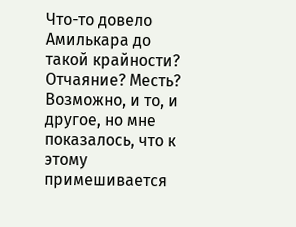Что-то довело Амилькара до такой крайности? Отчаяние? Месть? Возможно, и то, и другое, но мне показалось, что к этому примешивается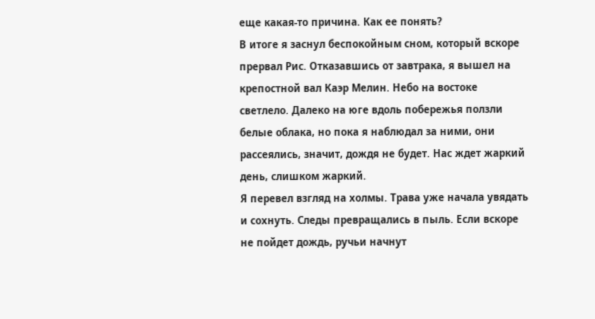еще какая-то причина. Как ее понять?
В итоге я заснул беспокойным сном, который вскоре прервал Рис. Отказавшись от завтрака, я вышел на крепостной вал Каэр Мелин. Небо на востоке светлело. Далеко на юге вдоль побережья ползли белые облака, но пока я наблюдал за ними, они рассеялись, значит, дождя не будет. Нас ждет жаркий день, слишком жаркий.
Я перевел взгляд на холмы. Трава уже начала увядать и сохнуть. Следы превращались в пыль. Если вскоре не пойдет дождь, ручьи начнут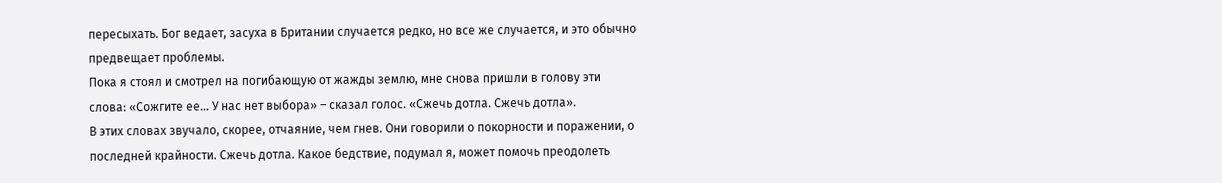пересыхать. Бог ведает, засуха в Британии случается редко, но все же случается, и это обычно предвещает проблемы.
Пока я стоял и смотрел на погибающую от жажды землю, мне снова пришли в голову эти слова: «Сожгите ее… У нас нет выбора» – сказал голос. «Сжечь дотла. Сжечь дотла».
В этих словах звучало, скорее, отчаяние, чем гнев. Они говорили о покорности и поражении, о последней крайности. Сжечь дотла. Какое бедствие, подумал я, может помочь преодолеть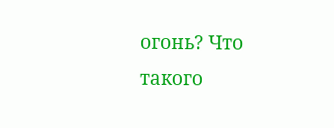огонь? Что такого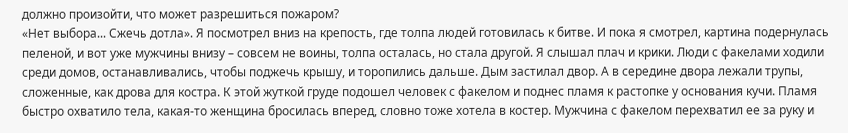должно произойти, что может разрешиться пожаром?
«Нет выбора... Сжечь дотла». Я посмотрел вниз на крепость, где толпа людей готовилась к битве. И пока я смотрел, картина подернулась пеленой, и вот уже мужчины внизу – совсем не воины, толпа осталась, но стала другой. Я слышал плач и крики. Люди с факелами ходили среди домов, останавливались, чтобы поджечь крышу, и торопились дальше. Дым застилал двор. А в середине двора лежали трупы, сложенные, как дрова для костра. К этой жуткой груде подошел человек с факелом и поднес пламя к растопке у основания кучи. Пламя быстро охватило тела, какая-то женщина бросилась вперед, словно тоже хотела в костер. Мужчина с факелом перехватил ее за руку и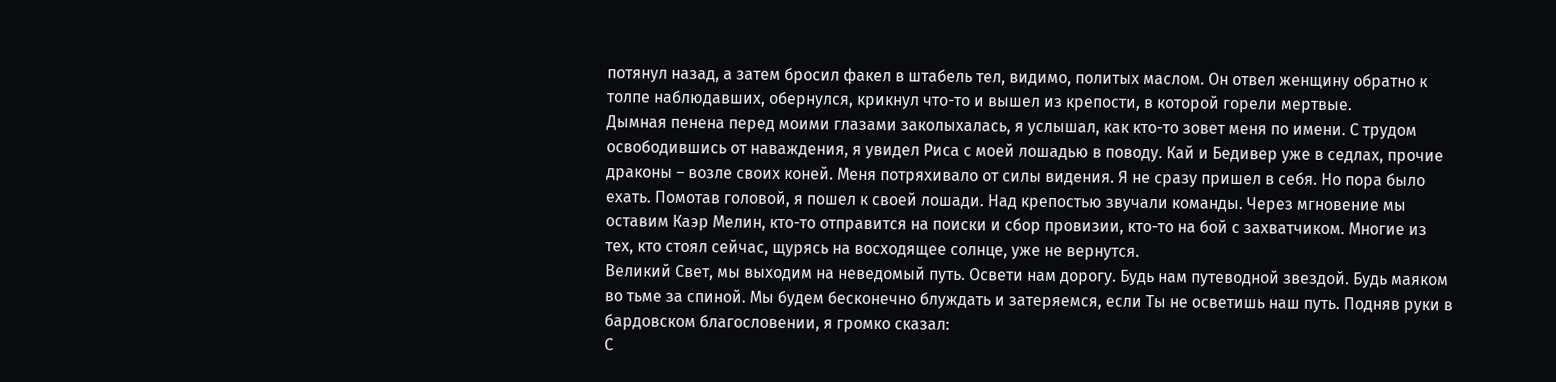потянул назад, а затем бросил факел в штабель тел, видимо, политых маслом. Он отвел женщину обратно к толпе наблюдавших, обернулся, крикнул что-то и вышел из крепости, в которой горели мертвые.
Дымная пенена перед моими глазами заколыхалась, я услышал, как кто-то зовет меня по имени. С трудом освободившись от наваждения, я увидел Риса с моей лошадью в поводу. Кай и Бедивер уже в седлах, прочие драконы – возле своих коней. Меня потряхивало от силы видения. Я не сразу пришел в себя. Но пора было ехать. Помотав головой, я пошел к своей лошади. Над крепостью звучали команды. Через мгновение мы оставим Каэр Мелин, кто-то отправится на поиски и сбор провизии, кто-то на бой с захватчиком. Многие из тех, кто стоял сейчас, щурясь на восходящее солнце, уже не вернутся.
Великий Свет, мы выходим на неведомый путь. Освети нам дорогу. Будь нам путеводной звездой. Будь маяком во тьме за спиной. Мы будем бесконечно блуждать и затеряемся, если Ты не осветишь наш путь. Подняв руки в бардовском благословении, я громко сказал:
С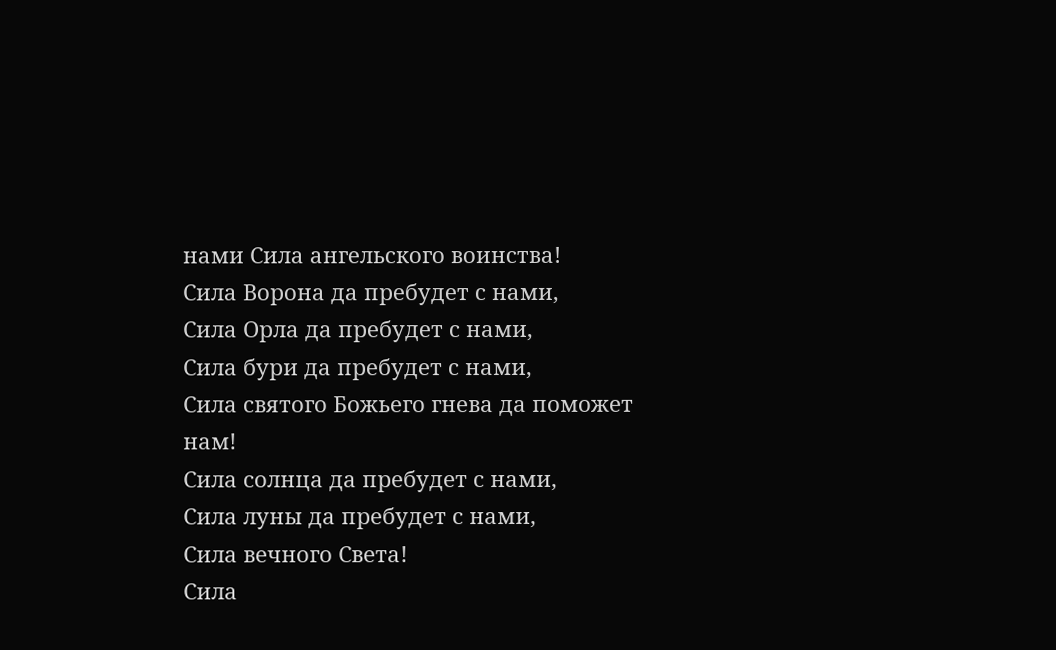нами Сила ангельского воинства!
Сила Ворона да пребудет с нами,
Сила Орла да пребудет с нами,
Сила бури да пребудет с нами,
Сила святого Божьего гнева да поможет нам!
Сила солнца да пребудет с нами,
Сила луны да пребудет с нами,
Сила вечного Света!
Сила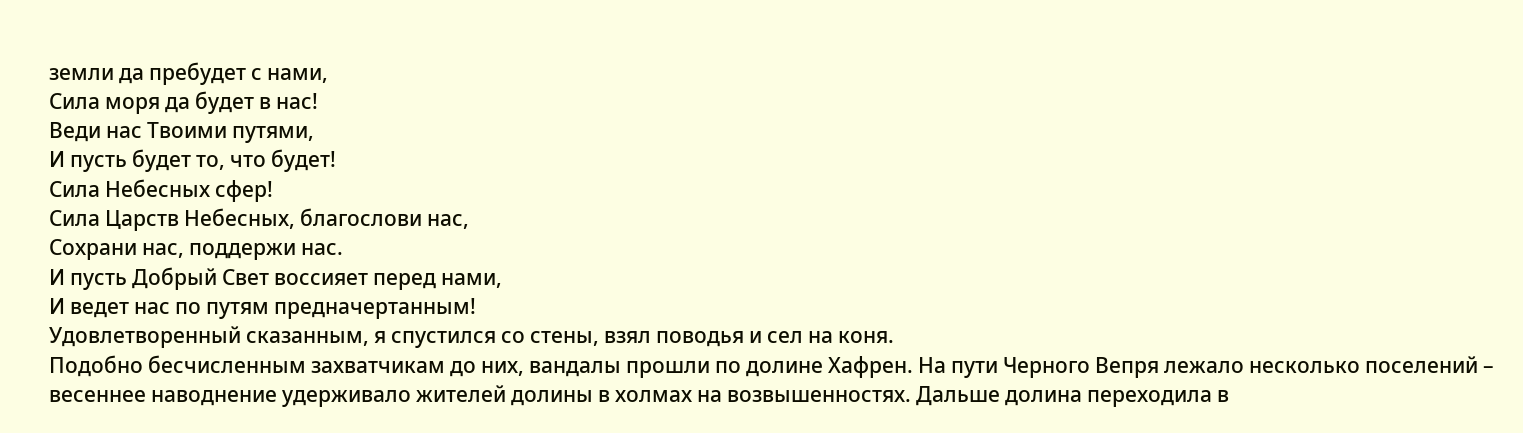земли да пребудет с нами,
Сила моря да будет в нас!
Веди нас Твоими путями,
И пусть будет то, что будет!
Сила Небесных сфер!
Сила Царств Небесных, благослови нас,
Сохрани нас, поддержи нас.
И пусть Добрый Свет воссияет перед нами,
И ведет нас по путям предначертанным!
Удовлетворенный сказанным, я спустился со стены, взял поводья и сел на коня.
Подобно бесчисленным захватчикам до них, вандалы прошли по долине Хафрен. На пути Черного Вепря лежало несколько поселений – весеннее наводнение удерживало жителей долины в холмах на возвышенностях. Дальше долина переходила в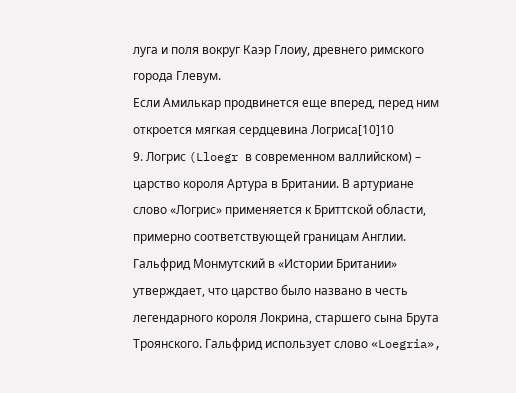луга и поля вокруг Каэр Глоиу, древнего римского города Глевум.
Если Амилькар продвинется еще вперед, перед ним откроется мягкая сердцевина Логриса[10]10
9. Логрис (Lloegr в современном валлийском) – царство короля Артура в Британии. В артуриане слово «Логрис» применяется к Бриттской области, примерно соответствующей границам Англии. Гальфрид Монмутский в «Истории Британии» утверждает, что царство было названо в честь легендарного короля Локрина, старшего сына Брута Троянского. Гальфрид использует слово «Loegria»,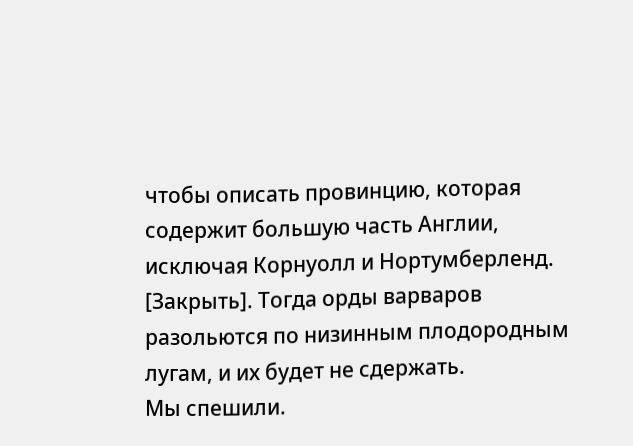чтобы описать провинцию, которая содержит большую часть Англии, исключая Корнуолл и Нортумберленд.
[Закрыть]. Тогда орды варваров разольются по низинным плодородным лугам, и их будет не сдержать.
Мы спешили.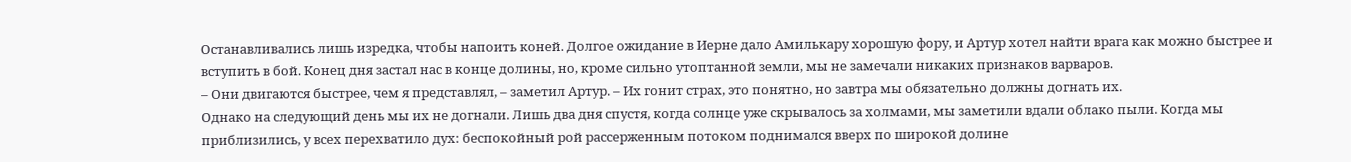Останавливались лишь изредка, чтобы напоить коней. Долгое ожидание в Иерне дало Амилькару хорошую фору, и Артур хотел найти врага как можно быстрее и вступить в бой. Конец дня застал нас в конце долины, но, кроме сильно утоптанной земли, мы не замечали никаких признаков варваров.
– Они двигаются быстрее, чем я представлял, – заметил Артур. – Их гонит страх, это понятно, но завтра мы обязательно должны догнать их.
Однако на следующий день мы их не догнали. Лишь два дня спустя, когда солнце уже скрывалось за холмами, мы заметили вдали облако пыли. Когда мы приблизились, у всех перехватило дух: беспокойный рой рассерженным потоком поднимался вверх по широкой долине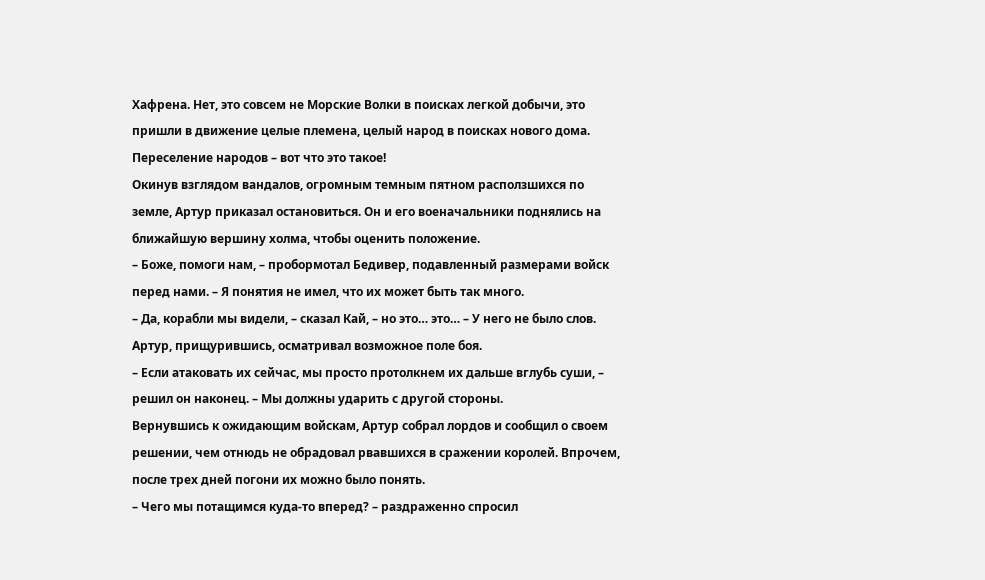Хафрена. Нет, это совсем не Морские Волки в поисках легкой добычи, это пришли в движение целые племена, целый народ в поисках нового дома. Переселение народов – вот что это такое!
Окинув взглядом вандалов, огромным темным пятном расползшихся по земле, Артур приказал остановиться. Он и его военачальники поднялись на ближайшую вершину холма, чтобы оценить положение.
– Боже, помоги нам, – пробормотал Бедивер, подавленный размерами войск перед нами. – Я понятия не имел, что их может быть так много.
– Да, корабли мы видели, – сказал Кай, – но это… это… – У него не было слов.
Артур, прищурившись, осматривал возможное поле боя.
– Если атаковать их сейчас, мы просто протолкнем их дальше вглубь суши, – решил он наконец. – Мы должны ударить с другой стороны.
Вернувшись к ожидающим войскам, Артур собрал лордов и сообщил о своем решении, чем отнюдь не обрадовал рвавшихся в сражении королей. Впрочем, после трех дней погони их можно было понять.
– Чего мы потащимся куда-то вперед? – раздраженно спросил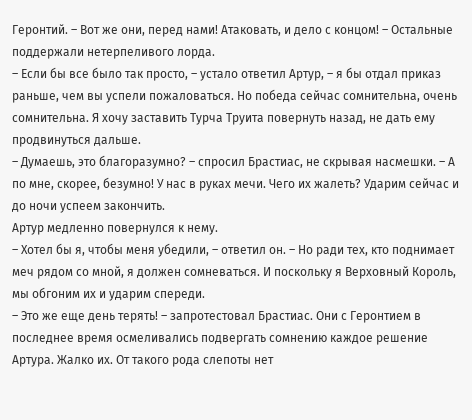Геронтий. – Вот же они, перед нами! Атаковать, и дело с концом! – Остальные поддержали нетерпеливого лорда.
– Если бы все было так просто, – устало ответил Артур, – я бы отдал приказ раньше, чем вы успели пожаловаться. Но победа сейчас сомнительна, очень сомнительна. Я хочу заставить Турча Труита повернуть назад, не дать ему продвинуться дальше.
– Думаешь, это благоразумно? – спросил Брастиас, не скрывая насмешки. – А по мне, скорее, безумно! У нас в руках мечи. Чего их жалеть? Ударим сейчас и до ночи успеем закончить.
Артур медленно повернулся к нему.
– Хотел бы я, чтобы меня убедили, – ответил он. – Но ради тех, кто поднимает меч рядом со мной, я должен сомневаться. И поскольку я Верховный Король, мы обгоним их и ударим спереди.
– Это же еще день терять! – запротестовал Брастиас. Они с Геронтием в последнее время осмеливались подвергать сомнению каждое решение Артура. Жалко их. От такого рода слепоты нет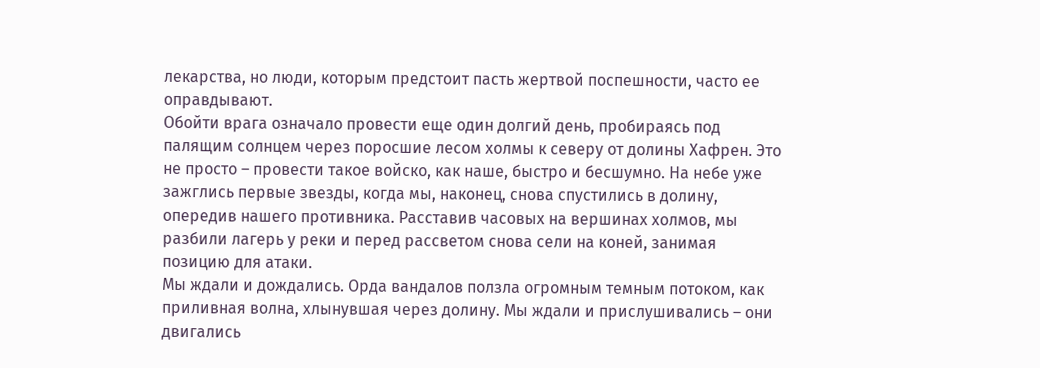лекарства, но люди, которым предстоит пасть жертвой поспешности, часто ее оправдывают.
Обойти врага означало провести еще один долгий день, пробираясь под палящим солнцем через поросшие лесом холмы к северу от долины Хафрен. Это не просто – провести такое войско, как наше, быстро и бесшумно. На небе уже зажглись первые звезды, когда мы, наконец, снова спустились в долину, опередив нашего противника. Расставив часовых на вершинах холмов, мы разбили лагерь у реки и перед рассветом снова сели на коней, занимая позицию для атаки.
Мы ждали и дождались. Орда вандалов ползла огромным темным потоком, как приливная волна, хлынувшая через долину. Мы ждали и прислушивались – они двигались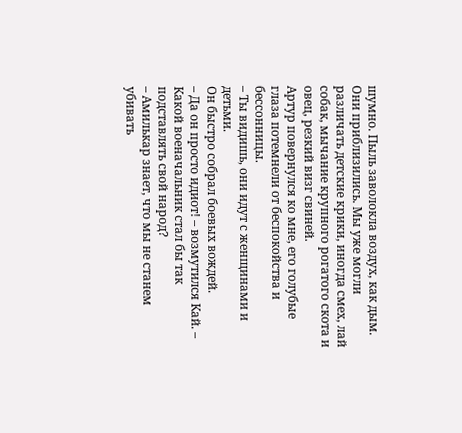шумно. Пыль заволокла воздух, как дым.
Они приблизились. Мы уже могли различать детские крики, иногда смех, лай собак, мычание крупного рогатого скота и овец, резкий визг свиней.
Артур повернулся ко мне, его голубые глаза потемнели от беспокойства и бессонницы.
– Ты видишь, они идут с женщинами и детьми.
Он быстро собрал боевых вождей.
– Да он просто идиот! – возмутился Кай. – Какой военачальник стал бы так подставлять свой народ?
– Амилькар знает, что мы не станем убивать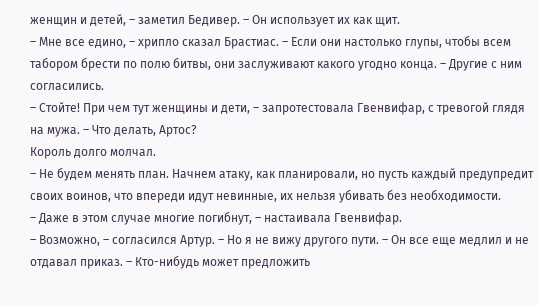женщин и детей, – заметил Бедивер. – Он использует их как щит.
– Мне все едино, – хрипло сказал Брастиас. – Если они настолько глупы, чтобы всем табором брести по полю битвы, они заслуживают какого угодно конца. – Другие с ним согласились.
– Стойте! При чем тут женщины и дети, – запротестовала Гвенвифар, с тревогой глядя на мужа. – Что делать, Артос?
Король долго молчал.
– Не будем менять план. Начнем атаку, как планировали, но пусть каждый предупредит своих воинов, что впереди идут невинные, их нельзя убивать без необходимости.
– Даже в этом случае многие погибнут, – настаивала Гвенвифар.
– Возможно, – согласился Артур. – Но я не вижу другого пути. – Он все еще медлил и не отдавал приказ. – Кто-нибудь может предложить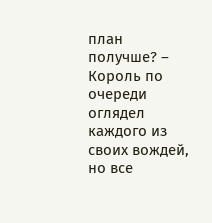план получше? – Король по очереди оглядел каждого из своих вождей, но все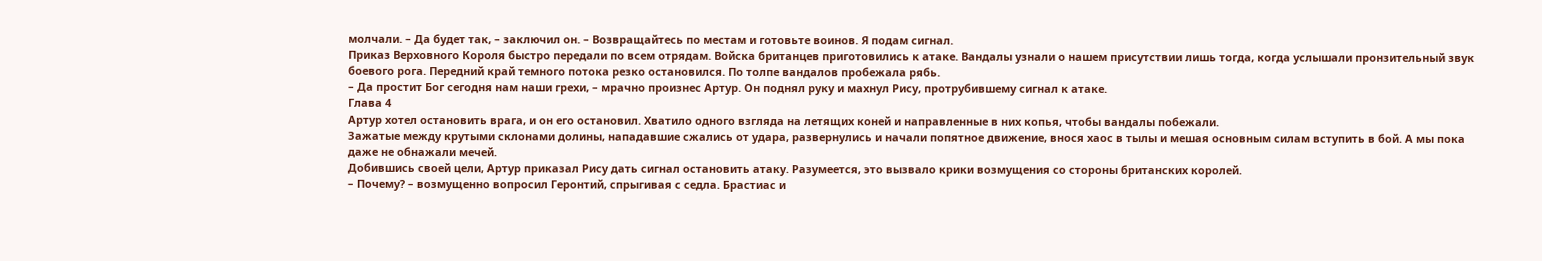молчали. – Да будет так, – заключил он. – Возвращайтесь по местам и готовьте воинов. Я подам сигнал.
Приказ Верховного Короля быстро передали по всем отрядам. Войска британцев приготовились к атаке. Вандалы узнали о нашем присутствии лишь тогда, когда услышали пронзительный звук боевого рога. Передний край темного потока резко остановился. По толпе вандалов пробежала рябь.
– Да простит Бог сегодня нам наши грехи, – мрачно произнес Артур. Он поднял руку и махнул Рису, протрубившему сигнал к атаке.
Глава 4
Артур хотел остановить врага, и он его остановил. Хватило одного взгляда на летящих коней и направленные в них копья, чтобы вандалы побежали.
Зажатые между крутыми склонами долины, нападавшие сжались от удара, развернулись и начали попятное движение, внося хаос в тылы и мешая основным силам вступить в бой. А мы пока даже не обнажали мечей.
Добившись своей цели, Артур приказал Рису дать сигнал остановить атаку. Разумеется, это вызвало крики возмущения со стороны британских королей.
– Почему? – возмущенно вопросил Геронтий, спрыгивая с седла. Брастиас и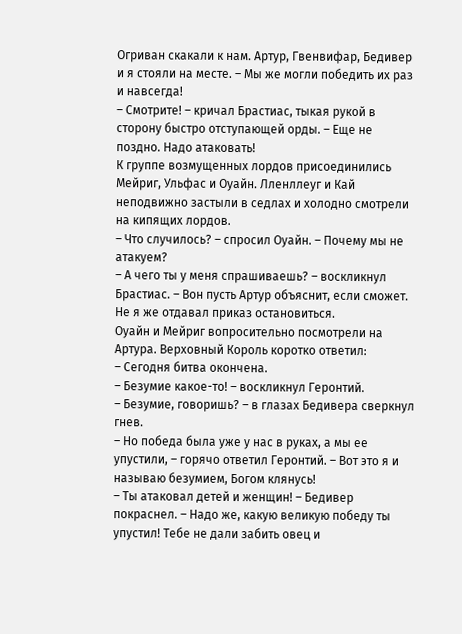Огриван скакали к нам. Артур, Гвенвифар, Бедивер и я стояли на месте. – Мы же могли победить их раз и навсегда!
– Смотрите! – кричал Брастиас, тыкая рукой в сторону быстро отступающей орды. – Еще не поздно. Надо атаковать!
К группе возмущенных лордов присоединились Мейриг, Ульфас и Оуайн. Лленллеуг и Кай неподвижно застыли в седлах и холодно смотрели на кипящих лордов.
– Что случилось? – спросил Оуайн. – Почему мы не атакуем?
– А чего ты у меня спрашиваешь? – воскликнул Брастиас. – Вон пусть Артур объяснит, если сможет. Не я же отдавал приказ остановиться.
Оуайн и Мейриг вопросительно посмотрели на Артура. Верховный Король коротко ответил:
– Сегодня битва окончена.
– Безумие какое-то! – воскликнул Геронтий.
– Безумие, говоришь? – в глазах Бедивера сверкнул гнев.
– Но победа была уже у нас в руках, а мы ее упустили, – горячо ответил Геронтий. – Вот это я и называю безумием, Богом клянусь!
– Ты атаковал детей и женщин! – Бедивер покраснел. – Надо же, какую великую победу ты упустил! Тебе не дали забить овец и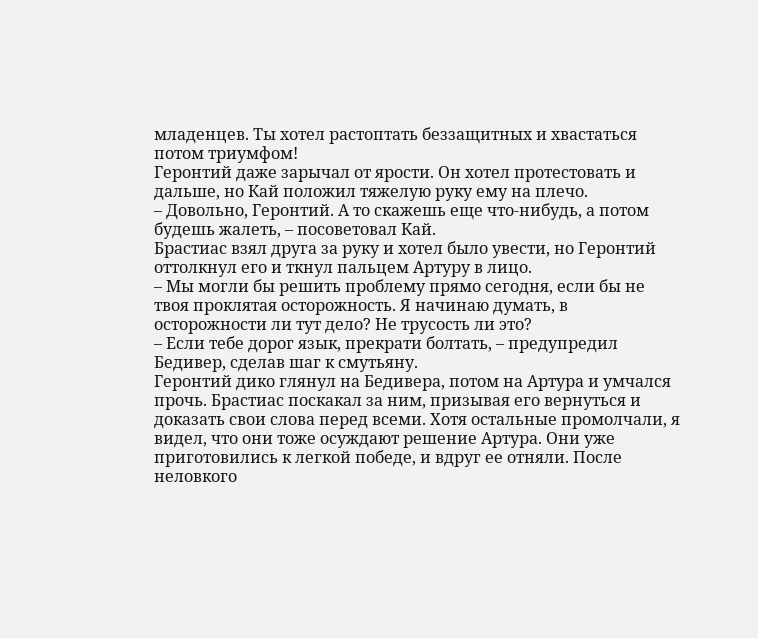младенцев. Ты хотел растоптать беззащитных и хвастаться потом триумфом!
Геронтий даже зарычал от ярости. Он хотел протестовать и дальше, но Кай положил тяжелую руку ему на плечо.
– Довольно, Геронтий. А то скажешь еще что-нибудь, а потом будешь жалеть, – посоветовал Кай.
Брастиас взял друга за руку и хотел было увести, но Геронтий оттолкнул его и ткнул пальцем Артуру в лицо.
– Мы могли бы решить проблему прямо сегодня, если бы не твоя проклятая осторожность. Я начинаю думать, в осторожности ли тут дело? Не трусость ли это?
– Если тебе дорог язык, прекрати болтать, – предупредил Бедивер, сделав шаг к смутьяну.
Геронтий дико глянул на Бедивера, потом на Артура и умчался прочь. Брастиас поскакал за ним, призывая его вернуться и доказать свои слова перед всеми. Хотя остальные промолчали, я видел, что они тоже осуждают решение Артура. Они уже приготовились к легкой победе, и вдруг ее отняли. После неловкого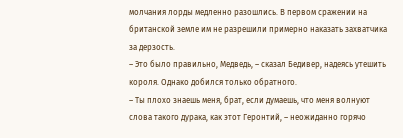молчания лорды медленно разошлись. В первом сражении на британской земле им не разрешили примерно наказать захватчика за дерзость.
– Это было правильно, Медведь, – сказал Бедивер, надеясь утешить короля. Однако добился только обратного.
– Ты плохо знаешь меня, брат, если думаешь, что меня волнуют слова такого дурака, как этот Геронтий, – неожиданно горячо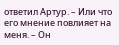ответил Артур. – Или что его мнение повлияет на меня. – Он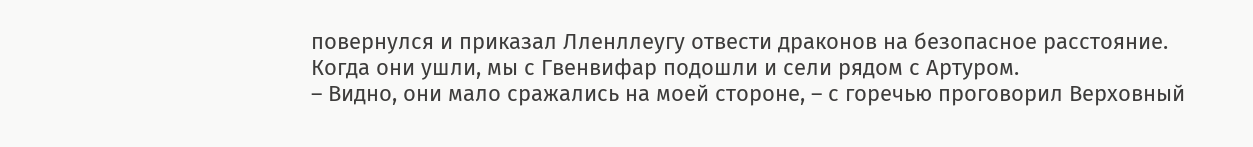повернулся и приказал Лленллеугу отвести драконов на безопасное расстояние.
Когда они ушли, мы с Гвенвифар подошли и сели рядом с Артуром.
– Видно, они мало сражались на моей стороне, – с горечью проговорил Верховный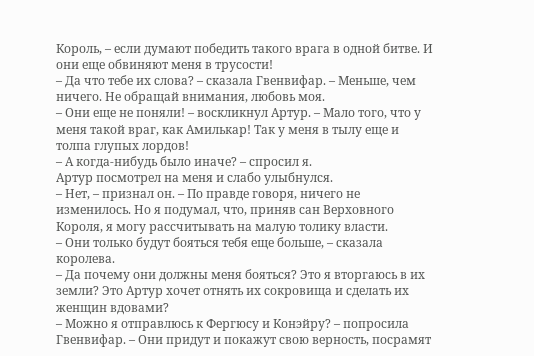Король, – если думают победить такого врага в одной битве. И они еще обвиняют меня в трусости!
– Да что тебе их слова? – сказала Гвенвифар. – Меньше, чем ничего. Не обращай внимания, любовь моя.
– Они еще не поняли! – воскликнул Артур. – Мало того, что у меня такой враг, как Амилькар! Так у меня в тылу еще и толпа глупых лордов!
– А когда-нибудь было иначе? – спросил я.
Артур посмотрел на меня и слабо улыбнулся.
– Нет, – признал он. – По правде говоря, ничего не изменилось. Но я подумал, что, приняв сан Верховного Короля, я могу рассчитывать на малую толику власти.
– Они только будут бояться тебя еще больше, – сказала королева.
– Да почему они должны меня бояться? Это я вторгаюсь в их земли? Это Артур хочет отнять их сокровища и сделать их женщин вдовами?
– Можно я отправлюсь к Фергюсу и Конэйру? – попросила Гвенвифар. – Они придут и покажут свою верность, посрамят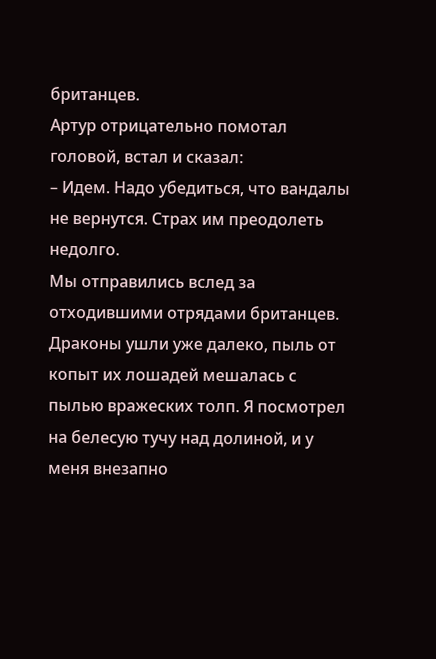британцев.
Артур отрицательно помотал головой, встал и сказал:
– Идем. Надо убедиться, что вандалы не вернутся. Страх им преодолеть недолго.
Мы отправились вслед за отходившими отрядами британцев. Драконы ушли уже далеко, пыль от копыт их лошадей мешалась с пылью вражеских толп. Я посмотрел на белесую тучу над долиной, и у меня внезапно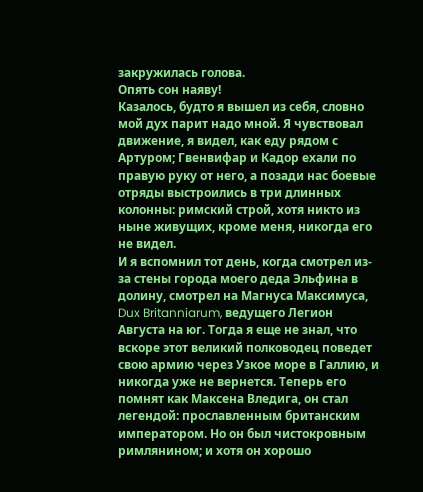закружилась голова.
Опять сон наяву!
Казалось, будто я вышел из себя, словно мой дух парит надо мной. Я чувствовал движение, я видел, как еду рядом с Артуром; Гвенвифар и Кадор ехали по правую руку от него, а позади нас боевые отряды выстроились в три длинных колонны: римский строй, хотя никто из ныне живущих, кроме меня, никогда его не видел.
И я вспомнил тот день, когда смотрел из-за стены города моего деда Эльфина в долину, смотрел на Магнуса Максимуса, Dux Britanniarum, ведущего Легион Августа на юг. Тогда я еще не знал, что вскоре этот великий полководец поведет свою армию через Узкое море в Галлию, и никогда уже не вернется. Теперь его помнят как Максена Вледига, он стал легендой: прославленным британским императором. Но он был чистокровным римлянином; и хотя он хорошо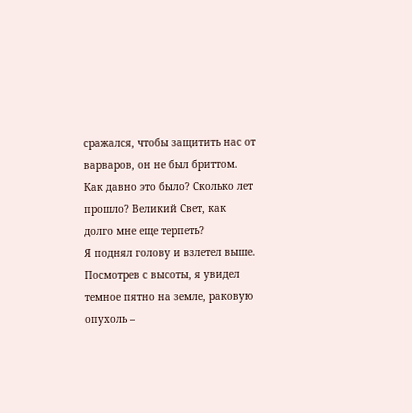сражался, чтобы защитить нас от варваров, он не был бриттом.
Как давно это было? Сколько лет прошло? Великий Свет, как долго мне еще терпеть?
Я поднял голову и взлетел выше. Посмотрев с высоты, я увидел темное пятно на земле, раковую опухоль –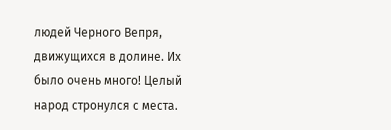людей Черного Вепря, движущихся в долине. Их было очень много! Целый народ стронулся с места.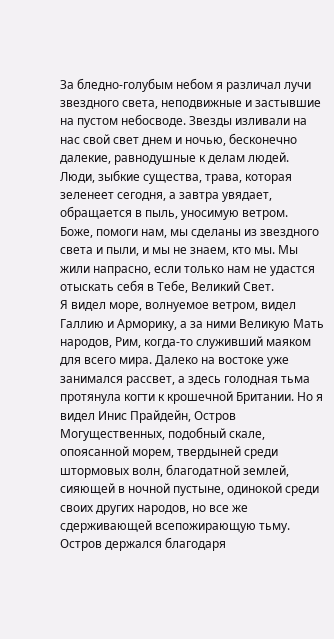За бледно-голубым небом я различал лучи звездного света, неподвижные и застывшие на пустом небосводе. Звезды изливали на нас свой свет днем и ночью, бесконечно далекие, равнодушные к делам людей. Люди, зыбкие существа, трава, которая зеленеет сегодня, а завтра увядает, обращается в пыль, уносимую ветром.
Боже, помоги нам, мы сделаны из звездного света и пыли, и мы не знаем, кто мы. Мы жили напрасно, если только нам не удастся отыскать себя в Тебе, Великий Свет.
Я видел море, волнуемое ветром, видел Галлию и Арморику, а за ними Великую Мать народов, Рим, когда-то служивший маяком для всего мира. Далеко на востоке уже занимался рассвет, а здесь голодная тьма протянула когти к крошечной Британии. Но я видел Инис Прайдейн, Остров Могущественных, подобный скале, опоясанной морем, твердыней среди штормовых волн, благодатной землей, сияющей в ночной пустыне, одинокой среди своих других народов, но все же сдерживающей всепожирающую тьму. Остров держался благодаря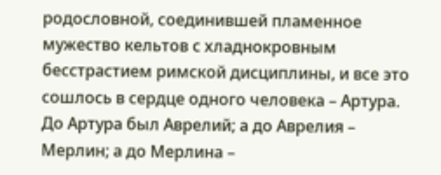родословной, соединившей пламенное мужество кельтов с хладнокровным бесстрастием римской дисциплины, и все это сошлось в сердце одного человека – Артура.
До Артура был Аврелий; а до Аврелия – Мерлин; а до Мерлина –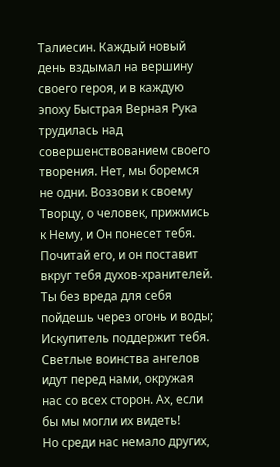Талиесин. Каждый новый день вздымал на вершину своего героя, и в каждую эпоху Быстрая Верная Рука трудилась над совершенствованием своего творения. Нет, мы боремся не одни. Воззови к своему Творцу, о человек, прижмись к Нему, и Он понесет тебя. Почитай его, и он поставит вкруг тебя духов-хранителей. Ты без вреда для себя пойдешь через огонь и воды; Искупитель поддержит тебя. Светлые воинства ангелов идут перед нами, окружая нас со всех сторон. Ах, если бы мы могли их видеть!
Но среди нас немало других,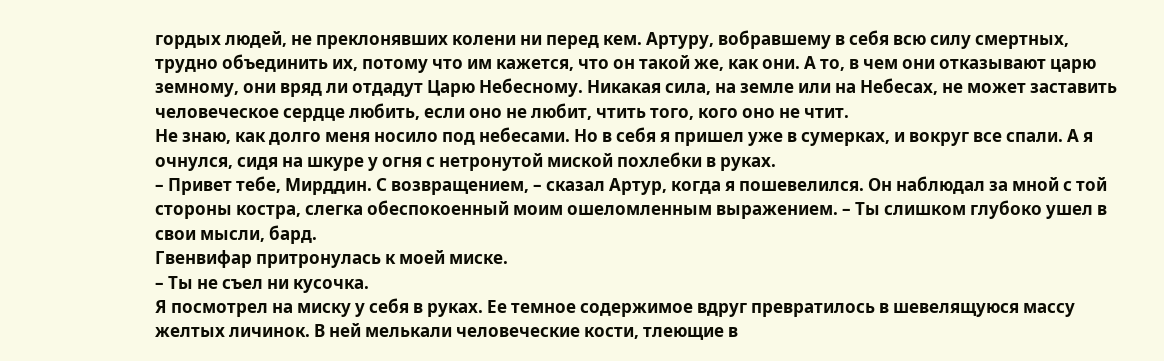гордых людей, не преклонявших колени ни перед кем. Артуру, вобравшему в себя всю силу смертных, трудно объединить их, потому что им кажется, что он такой же, как они. А то, в чем они отказывают царю земному, они вряд ли отдадут Царю Небесному. Никакая сила, на земле или на Небесах, не может заставить человеческое сердце любить, если оно не любит, чтить того, кого оно не чтит.
Не знаю, как долго меня носило под небесами. Но в себя я пришел уже в сумерках, и вокруг все спали. А я очнулся, сидя на шкуре у огня с нетронутой миской похлебки в руках.
– Привет тебе, Мирддин. С возвращением, – сказал Артур, когда я пошевелился. Он наблюдал за мной с той стороны костра, слегка обеспокоенный моим ошеломленным выражением. – Ты слишком глубоко ушел в свои мысли, бард.
Гвенвифар притронулась к моей миске.
– Ты не съел ни кусочка.
Я посмотрел на миску у себя в руках. Ее темное содержимое вдруг превратилось в шевелящуюся массу желтых личинок. В ней мелькали человеческие кости, тлеющие в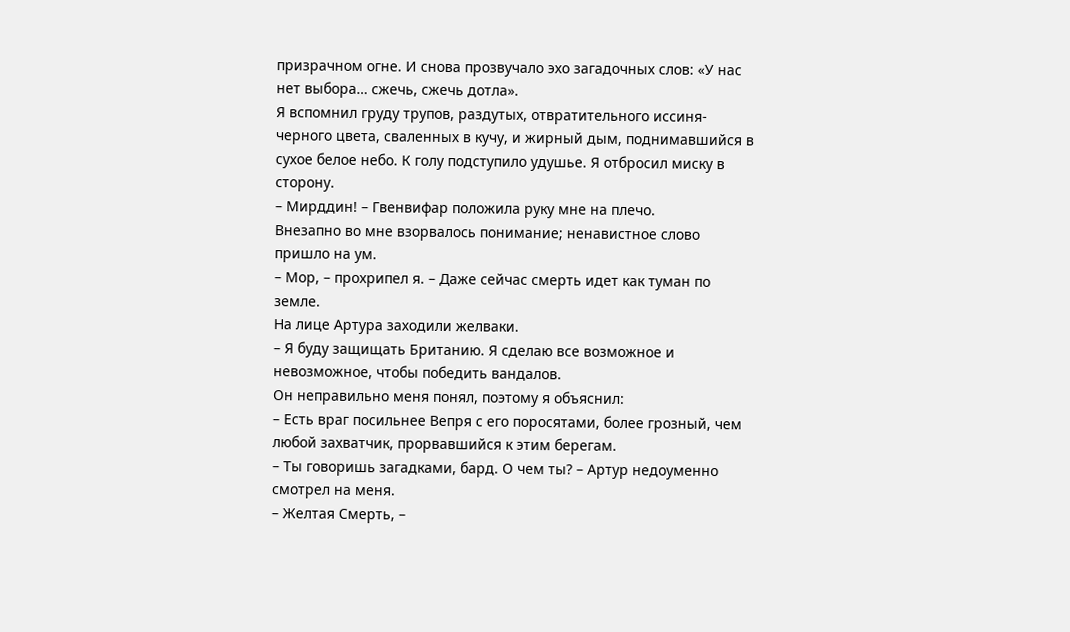призрачном огне. И снова прозвучало эхо загадочных слов: «У нас нет выбора… сжечь, сжечь дотла».
Я вспомнил груду трупов, раздутых, отвратительного иссиня-черного цвета, сваленных в кучу, и жирный дым, поднимавшийся в сухое белое небо. К голу подступило удушье. Я отбросил миску в сторону.
– Мирддин! – Гвенвифар положила руку мне на плечо.
Внезапно во мне взорвалось понимание; ненавистное слово пришло на ум.
– Мор, – прохрипел я. – Даже сейчас смерть идет как туман по земле.
На лице Артура заходили желваки.
– Я буду защищать Британию. Я сделаю все возможное и невозможное, чтобы победить вандалов.
Он неправильно меня понял, поэтому я объяснил:
– Есть враг посильнее Вепря с его поросятами, более грозный, чем любой захватчик, прорвавшийся к этим берегам.
– Ты говоришь загадками, бард. О чем ты? – Артур недоуменно смотрел на меня.
– Желтая Смерть, –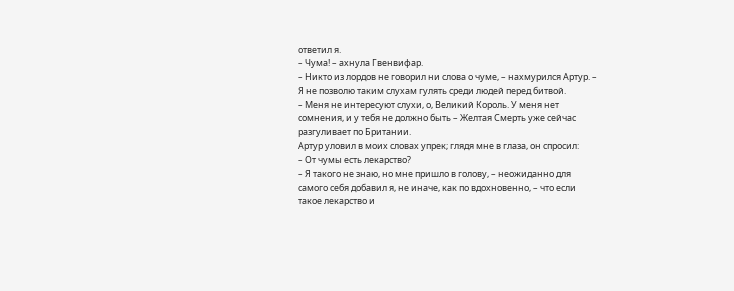ответил я.
– Чума! – ахнула Гвенвифар.
– Никто из лордов не говорил ни слова о чуме, – нахмурился Артур. – Я не позволю таким слухам гулять среди людей перед битвой.
– Меня не интересуют слухи, о, Великий Король. У меня нет сомнения, и у тебя не должно быть – Желтая Смерть уже сейчас разгуливает по Британии.
Артур уловил в моих словах упрек; глядя мне в глаза, он спросил:
– От чумы есть лекарство?
– Я такого не знаю, но мне пришло в голову, – неожиданно для самого себя добавил я, не иначе, как по вдохновенно, – что если такое лекарство и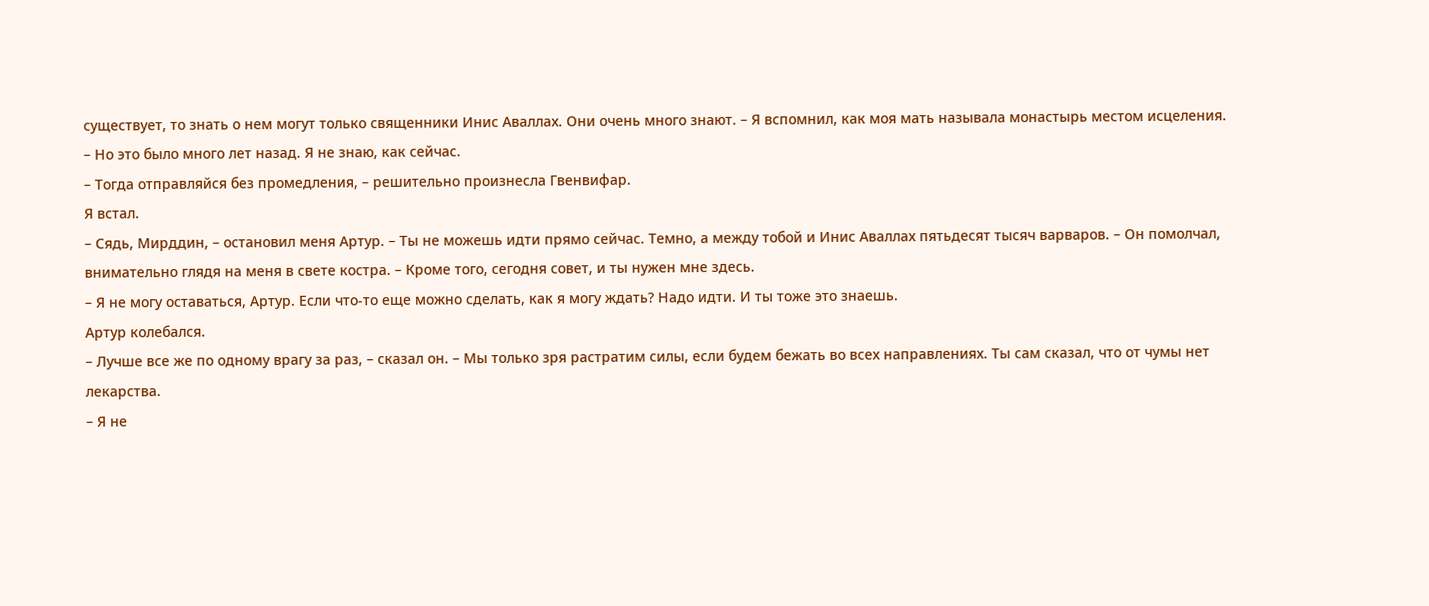существует, то знать о нем могут только священники Инис Аваллах. Они очень много знают. – Я вспомнил, как моя мать называла монастырь местом исцеления. – Но это было много лет назад. Я не знаю, как сейчас.
– Тогда отправляйся без промедления, – решительно произнесла Гвенвифар.
Я встал.
– Сядь, Мирддин, – остановил меня Артур. – Ты не можешь идти прямо сейчас. Темно, а между тобой и Инис Аваллах пятьдесят тысяч варваров. – Он помолчал, внимательно глядя на меня в свете костра. – Кроме того, сегодня совет, и ты нужен мне здесь.
– Я не могу оставаться, Артур. Если что-то еще можно сделать, как я могу ждать? Надо идти. И ты тоже это знаешь.
Артур колебался.
– Лучше все же по одному врагу за раз, – сказал он. – Мы только зря растратим силы, если будем бежать во всех направлениях. Ты сам сказал, что от чумы нет лекарства.
– Я не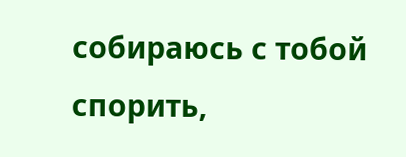собираюсь с тобой спорить,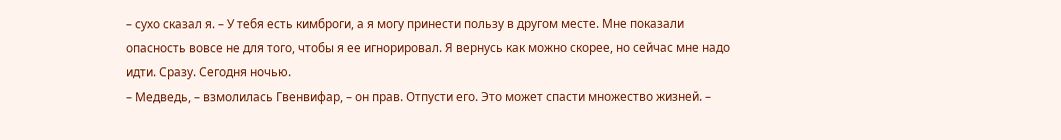– сухо сказал я. – У тебя есть кимброги, а я могу принести пользу в другом месте. Мне показали опасность вовсе не для того, чтобы я ее игнорировал. Я вернусь как можно скорее, но сейчас мне надо идти. Сразу. Сегодня ночью.
– Медведь, – взмолилась Гвенвифар, – он прав. Отпусти его. Это может спасти множество жизней. –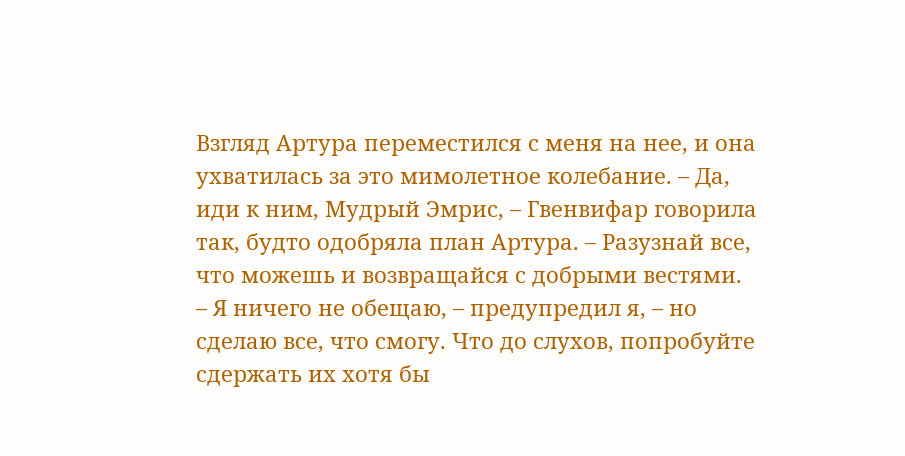Взгляд Артура переместился с меня на нее, и она ухватилась за это мимолетное колебание. – Да, иди к ним, Мудрый Эмрис, – Гвенвифар говорила так, будто одобряла план Артура. – Разузнай все, что можешь и возвращайся с добрыми вестями.
– Я ничего не обещаю, – предупредил я, – но сделаю все, что смогу. Что до слухов, попробуйте сдержать их хотя бы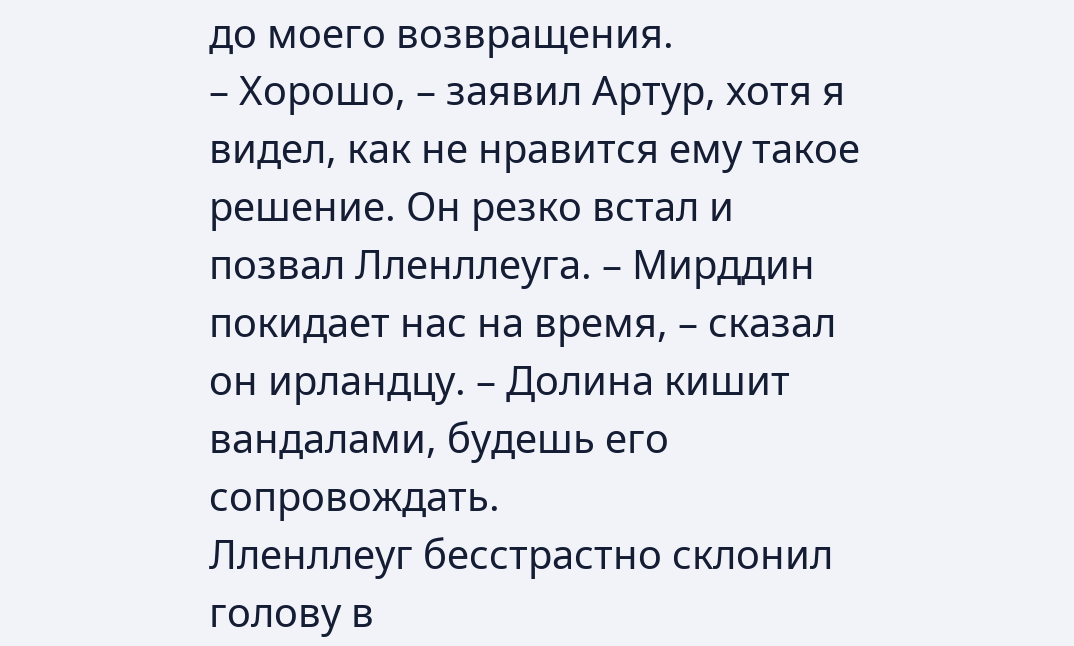до моего возвращения.
– Хорошо, – заявил Артур, хотя я видел, как не нравится ему такое решение. Он резко встал и позвал Лленллеуга. – Мирддин покидает нас на время, – сказал он ирландцу. – Долина кишит вандалами, будешь его сопровождать.
Лленллеуг бесстрастно склонил голову в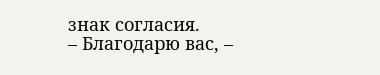знак согласия.
– Благодарю вас, –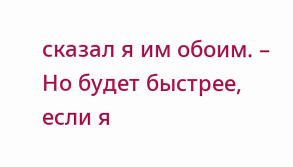сказал я им обоим. – Но будет быстрее, если я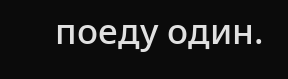поеду один.